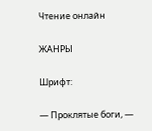Чтение онлайн

ЖАНРЫ

Шрифт:

— Проклятые боги, —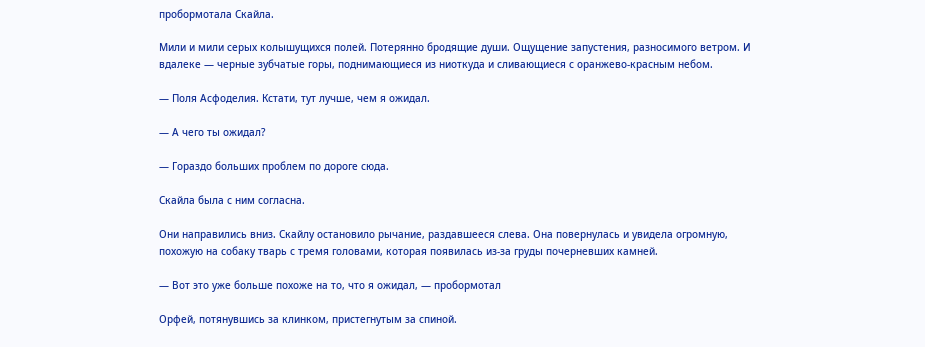пробормотала Скайла.

Мили и мили серых колышущихся полей. Потерянно бродящие души. Ощущение запустения, разносимого ветром. И вдалеке — черные зубчатые горы, поднимающиеся из ниоткуда и сливающиеся с оранжево-красным небом.

— Поля Асфоделия. Кстати, тут лучше, чем я ожидал.

— А чего ты ожидал?

— Гораздо больших проблем по дороге сюда.

Скайла была с ним согласна.

Они направились вниз. Скайлу остановило рычание, раздавшееся слева. Она повернулась и увидела огромную, похожую на собаку тварь с тремя головами, которая появилась из-за груды почерневших камней.

— Вот это уже больше похоже на то, что я ожидал, — пробормотал

Орфей, потянувшись за клинком, пристегнутым за спиной.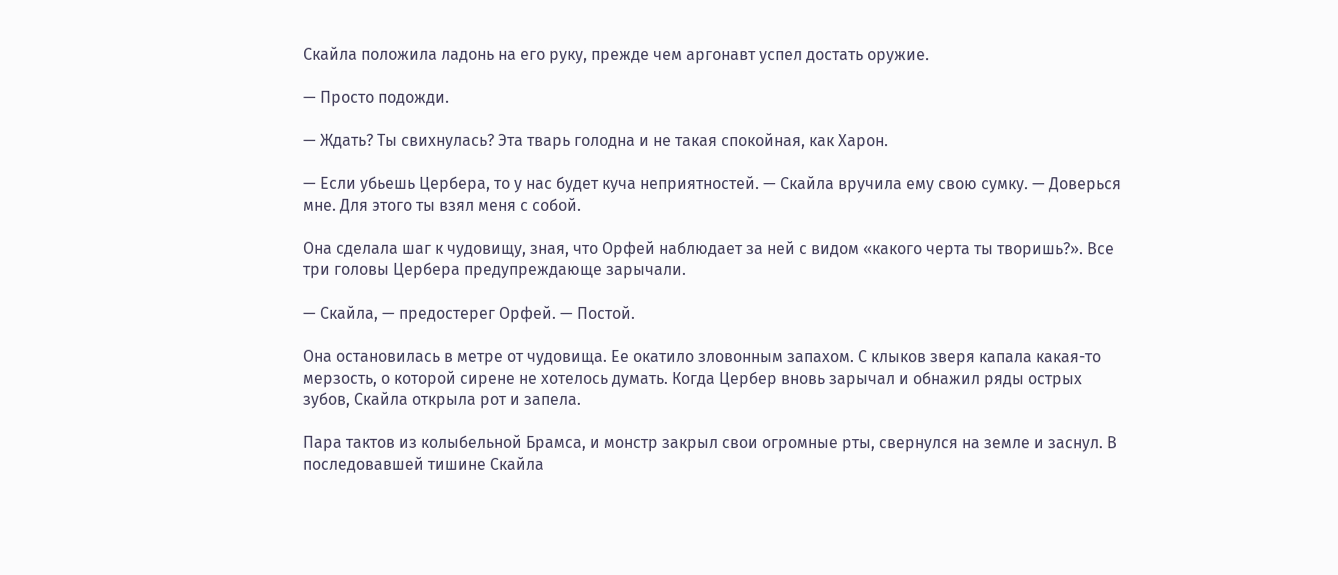Скайла положила ладонь на его руку, прежде чем аргонавт успел достать оружие.

— Просто подожди.

— Ждать? Ты свихнулась? Эта тварь голодна и не такая спокойная, как Харон.

— Если убьешь Цербера, то у нас будет куча неприятностей. — Скайла вручила ему свою сумку. — Доверься мне. Для этого ты взял меня с собой.

Она сделала шаг к чудовищу, зная, что Орфей наблюдает за ней с видом «какого черта ты творишь?». Все три головы Цербера предупреждающе зарычали.

— Скайла, — предостерег Орфей. — Постой.

Она остановилась в метре от чудовища. Ее окатило зловонным запахом. С клыков зверя капала какая-то мерзость, о которой сирене не хотелось думать. Когда Цербер вновь зарычал и обнажил ряды острых зубов, Скайла открыла рот и запела.

Пара тактов из колыбельной Брамса, и монстр закрыл свои огромные рты, свернулся на земле и заснул. В последовавшей тишине Скайла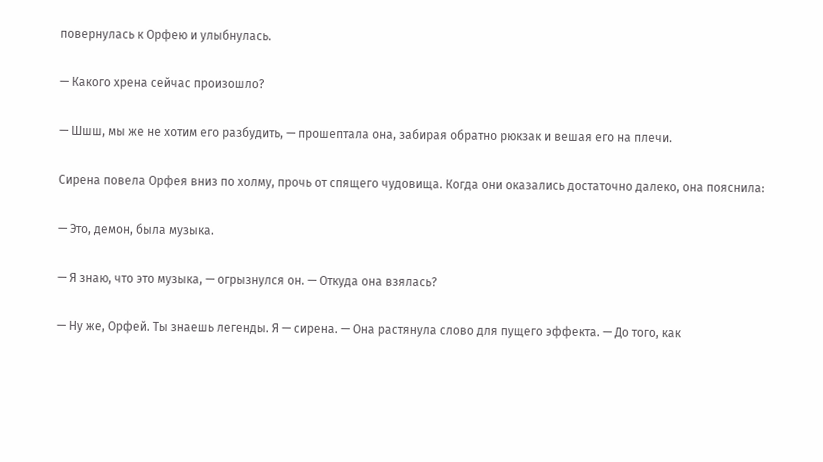повернулась к Орфею и улыбнулась.

— Какого хрена сейчас произошло?

— Шшш, мы же не хотим его разбудить, — прошептала она, забирая обратно рюкзак и вешая его на плечи.

Сирена повела Орфея вниз по холму, прочь от спящего чудовища. Когда они оказались достаточно далеко, она пояснила:

— Это, демон, была музыка.

— Я знаю, что это музыка, — огрызнулся он. — Откуда она взялась?

— Ну же, Орфей. Ты знаешь легенды. Я — сирена. — Она растянула слово для пущего эффекта. — До того, как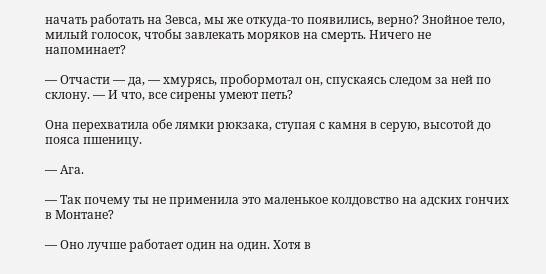начать работать на Зевса, мы же откуда-то появились, верно? Знойное тело, милый голосок, чтобы завлекать моряков на смерть. Ничего не напоминает?

— Отчасти — да, — хмурясь, пробормотал он, спускаясь следом за ней по склону. — И что, все сирены умеют петь?

Она перехватила обе лямки рюкзака, ступая с камня в серую, высотой до пояса пшеницу.

— Ага.

— Так почему ты не применила это маленькое колдовство на адских гончих в Монтане?

— Оно лучше работает один на один. Хотя в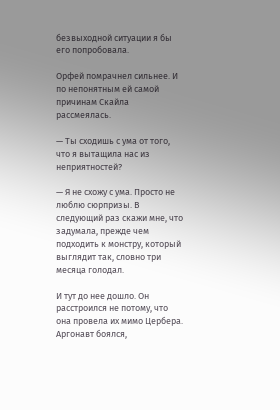безвыходной ситуации я бы его попробовала.

Орфей помрачнел сильнее. И по непонятным ей самой причинам Скайла рассмеялась.

— Ты сходишь с ума от того, что я вытащила нас из неприятностей?

— Я не схожу с ума. Просто не люблю сюрпризы. В следующий раз скажи мне, что задумала, прежде чем подходить к монстру, который выглядит так, словно три месяца голодал.

И тут до нее дошло. Он расстроился не потому, что она провела их мимо Цербера. Аргонавт боялся,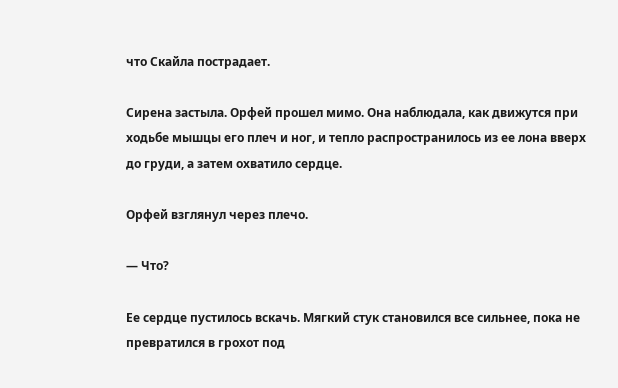что Скайла пострадает.

Сирена застыла. Орфей прошел мимо. Она наблюдала, как движутся при ходьбе мышцы его плеч и ног, и тепло распространилось из ее лона вверх до груди, а затем охватило сердце.

Орфей взглянул через плечо.

— Что?

Ее сердце пустилось вскачь. Мягкий стук становился все сильнее, пока не превратился в грохот под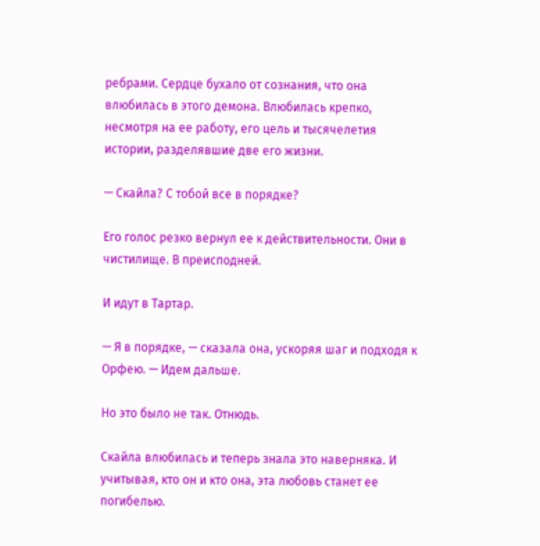ребрами. Сердце бухало от сознания, что она влюбилась в этого демона. Влюбилась крепко, несмотря на ее работу, его цель и тысячелетия истории, разделявшие две его жизни.

— Скайла? С тобой все в порядке?

Его голос резко вернул ее к действительности. Они в чистилище. В преисподней.

И идут в Тартар.

— Я в порядке, — сказала она, ускоряя шаг и подходя к Орфею. — Идем дальше.

Но это было не так. Отнюдь.

Скайла влюбилась и теперь знала это наверняка. И учитывая, кто он и кто она, эта любовь станет ее погибелью.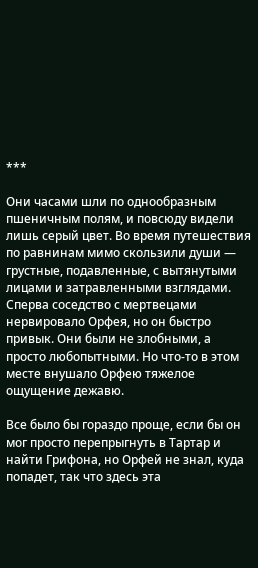***

Они часами шли по однообразным пшеничным полям, и повсюду видели лишь серый цвет. Во время путешествия по равнинам мимо скользили души — грустные, подавленные, с вытянутыми лицами и затравленными взглядами. Сперва соседство с мертвецами нервировало Орфея, но он быстро привык. Они были не злобными, а просто любопытными. Но что-то в этом месте внушало Орфею тяжелое ощущение дежавю.

Все было бы гораздо проще, если бы он мог просто перепрыгнуть в Тартар и найти Грифона, но Орфей не знал, куда попадет, так что здесь эта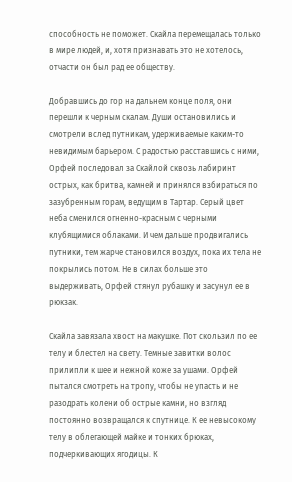способность не поможет. Скайла перемещалась только в мире людей, и, хотя признавать это не хотелось, отчасти он был рад ее обществу.

Добравшись до гор на дальнем конце поля, они перешли к черным скалам. Души остановились и смотрели вслед путникам, удерживаемые каким-то невидимым барьером. С радостью расставшись с ними, Орфей последовал за Скайлой сквозь лабиринт острых, как бритва, камней и принялся взбираться по зазубренным горам, ведущим в Тартар. Серый цвет неба сменился огненно-красным с черными клубящимися облаками. И чем дальше продвигались путники, тем жарче становился воздух, пока их тела не покрылись потом. Не в силах больше это выдерживать, Орфей стянул рубашку и засунул ее в рюкзак.

Скайла завязала хвост на макушке. Пот скользил по ее телу и блестел на свету. Темные завитки волос прилипли к шее и нежной коже за ушами. Орфей пытался смотреть на тропу, чтобы не упасть и не разодрать колени об острые камни, но взгляд постоянно возвращался к спутнице. К ее невысокому телу в облегающей майке и тонких брюках, подчеркивающих ягодицы. К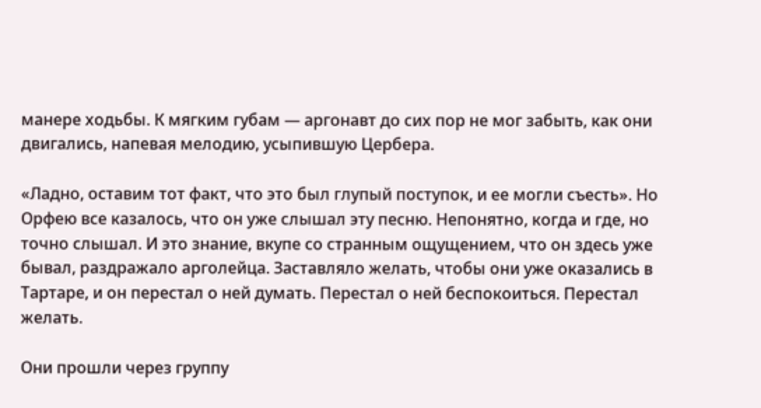манере ходьбы. К мягким губам — аргонавт до сих пор не мог забыть, как они двигались, напевая мелодию, усыпившую Цербера.

«Ладно, оставим тот факт, что это был глупый поступок, и ее могли съесть». Но Орфею все казалось, что он уже слышал эту песню. Непонятно, когда и где, но точно слышал. И это знание, вкупе со странным ощущением, что он здесь уже бывал, раздражало арголейца. Заставляло желать, чтобы они уже оказались в Тартаре, и он перестал о ней думать. Перестал о ней беспокоиться. Перестал желать.

Они прошли через группу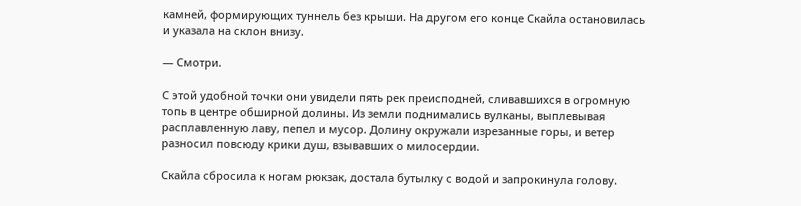камней, формирующих туннель без крыши. На другом его конце Скайла остановилась и указала на склон внизу.

— Смотри.

С этой удобной точки они увидели пять рек преисподней, сливавшихся в огромную топь в центре обширной долины. Из земли поднимались вулканы, выплевывая расплавленную лаву, пепел и мусор. Долину окружали изрезанные горы, и ветер разносил повсюду крики душ, взывавших о милосердии.

Скайла сбросила к ногам рюкзак, достала бутылку с водой и запрокинула голову.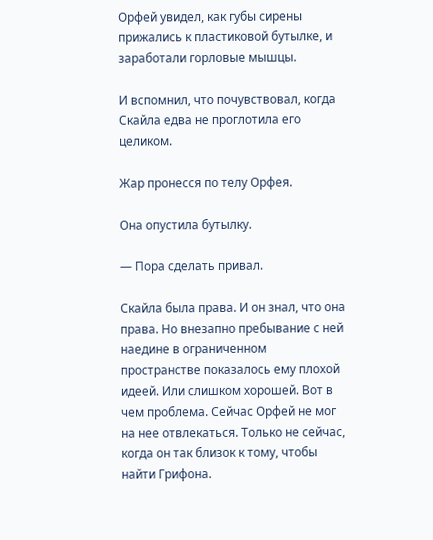Орфей увидел, как губы сирены прижались к пластиковой бутылке, и заработали горловые мышцы.

И вспомнил, что почувствовал, когда Скайла едва не проглотила его целиком.

Жар пронесся по телу Орфея.

Она опустила бутылку.

— Пора сделать привал.

Скайла была права. И он знал, что она права. Но внезапно пребывание с ней наедине в ограниченном пространстве показалось ему плохой идеей. Или слишком хорошей. Вот в чем проблема. Сейчас Орфей не мог на нее отвлекаться. Только не сейчас, когда он так близок к тому, чтобы найти Грифона.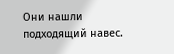Они нашли подходящий навес.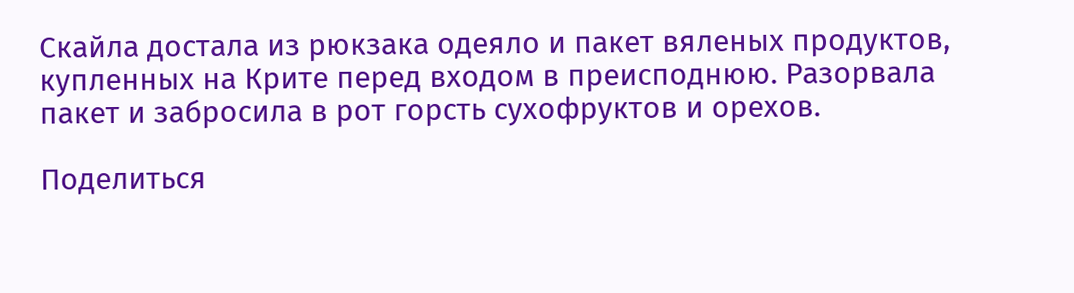Скайла достала из рюкзака одеяло и пакет вяленых продуктов, купленных на Крите перед входом в преисподнюю. Разорвала пакет и забросила в рот горсть сухофруктов и орехов.

Поделиться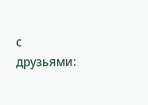с друзьями: